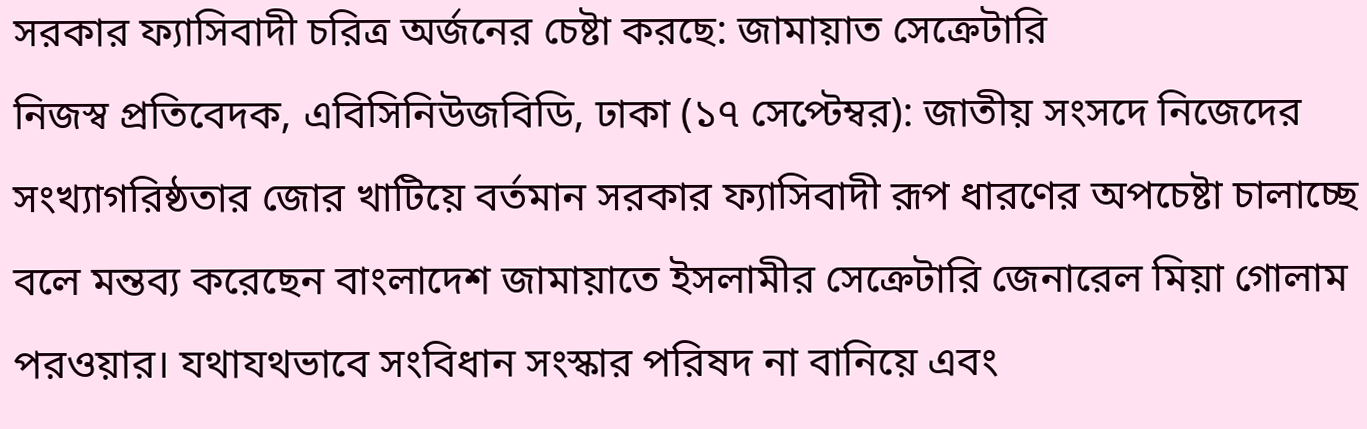সরকার ফ্যাসিবাদী চরিত্র অর্জনের চেষ্টা করছে: জামায়াত সেক্রেটারি
নিজস্ব প্রতিবেদক, এবিসিনিউজবিডি, ঢাকা (১৭ সেপ্টেম্বর): জাতীয় সংসদে নিজেদের সংখ্যাগরিষ্ঠতার জোর খাটিয়ে বর্তমান সরকার ফ্যাসিবাদী রূপ ধারণের অপচেষ্টা চালাচ্ছে বলে মন্তব্য করেছেন বাংলাদেশ জামায়াতে ইসলামীর সেক্রেটারি জেনারেল মিয়া গোলাম পরওয়ার। যথাযথভাবে সংবিধান সংস্কার পরিষদ না বানিয়ে এবং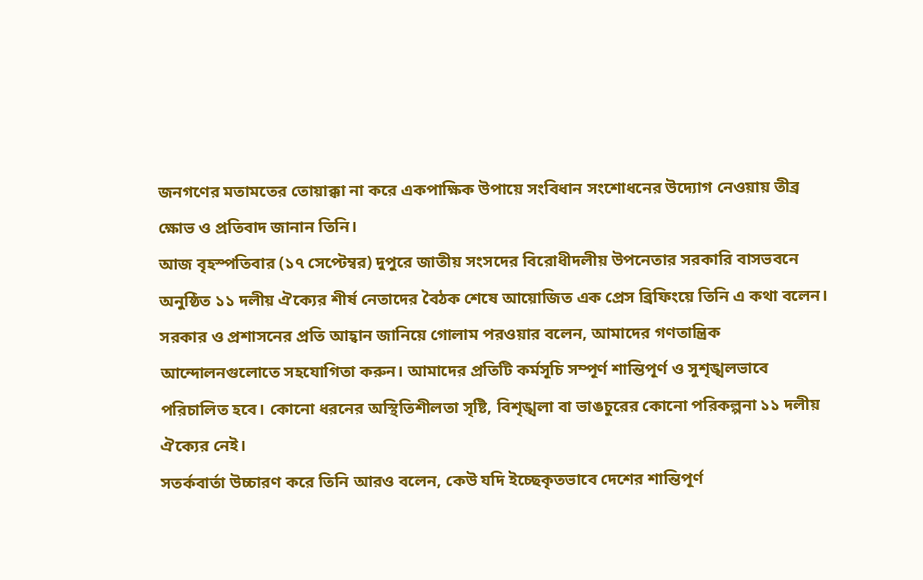জনগণের মতামতের তোয়াক্কা না করে একপাক্ষিক উপায়ে সংবিধান সংশোধনের উদ্যোগ নেওয়ায় তীব্র ক্ষোভ ও প্রতিবাদ জানান তিনি।
আজ বৃহস্পতিবার (১৭ সেপ্টেম্বর) দুপুরে জাতীয় সংসদের বিরোধীদলীয় উপনেতার সরকারি বাসভবনে অনুষ্ঠিত ১১ দলীয় ঐক্যের শীর্ষ নেতাদের বৈঠক শেষে আয়োজিত এক প্রেস ব্রিফিংয়ে তিনি এ কথা বলেন।
সরকার ও প্রশাসনের প্রতি আহ্বান জানিয়ে গোলাম পরওয়ার বলেন, আমাদের গণতান্ত্রিক আন্দোলনগুলোতে সহযোগিতা করুন। আমাদের প্রতিটি কর্মসূচি সম্পূর্ণ শান্তিপূর্ণ ও সুশৃঙ্খলভাবে পরিচালিত হবে। কোনো ধরনের অস্থিতিশীলতা সৃষ্টি, বিশৃঙ্খলা বা ভাঙচুরের কোনো পরিকল্পনা ১১ দলীয় ঐক্যের নেই।
সতর্কবার্তা উচ্চারণ করে তিনি আরও বলেন, কেউ যদি ইচ্ছেকৃতভাবে দেশের শান্তিপূর্ণ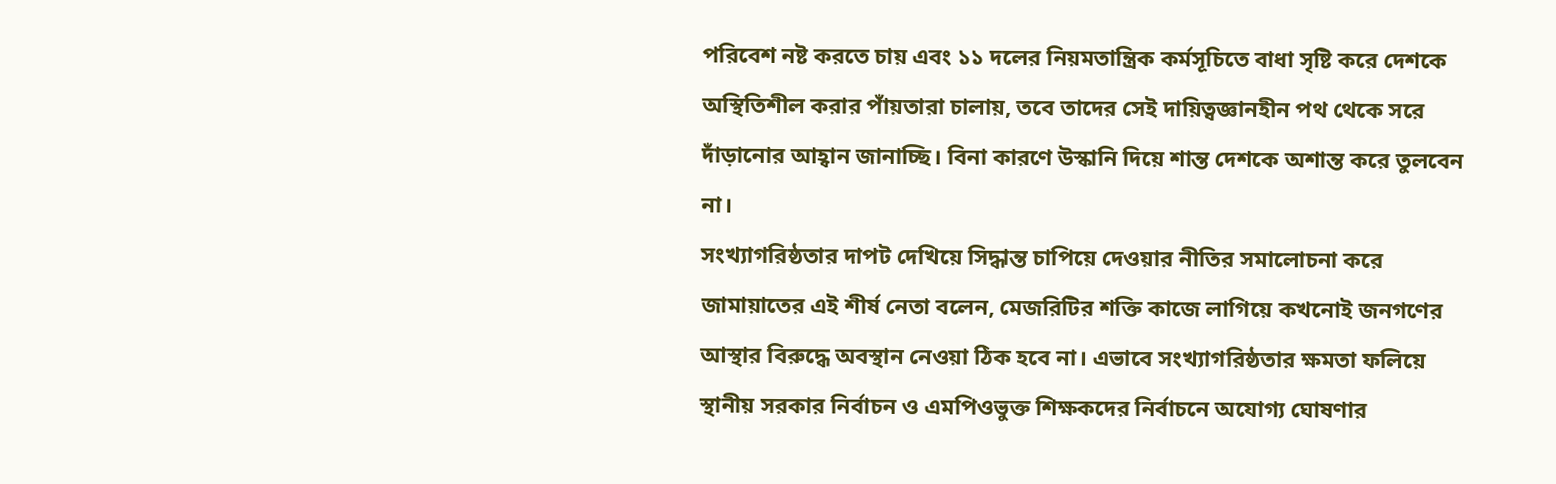পরিবেশ নষ্ট করতে চায় এবং ১১ দলের নিয়মতান্ত্রিক কর্মসূচিতে বাধা সৃষ্টি করে দেশকে অস্থিতিশীল করার পাঁয়তারা চালায়, তবে তাদের সেই দায়িত্বজ্ঞানহীন পথ থেকে সরে দাঁড়ানোর আহ্বান জানাচ্ছি। বিনা কারণে উস্কানি দিয়ে শান্ত দেশকে অশান্ত করে তুলবেন না।
সংখ্যাগরিষ্ঠতার দাপট দেখিয়ে সিদ্ধান্ত চাপিয়ে দেওয়ার নীতির সমালোচনা করে জামায়াতের এই শীর্ষ নেতা বলেন, মেজরিটির শক্তি কাজে লাগিয়ে কখনোই জনগণের আস্থার বিরুদ্ধে অবস্থান নেওয়া ঠিক হবে না। এভাবে সংখ্যাগরিষ্ঠতার ক্ষমতা ফলিয়ে স্থানীয় সরকার নির্বাচন ও এমপিওভুক্ত শিক্ষকদের নির্বাচনে অযোগ্য ঘোষণার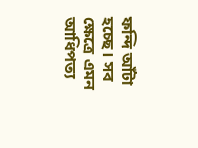ফন্দি আঁটা হচ্ছে। সব ক্ষেত্রে এমন আধিপত্য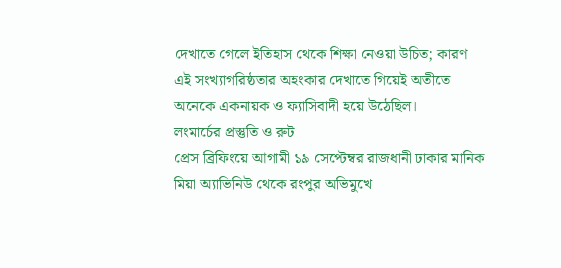দেখাতে গেলে ইতিহাস থেকে শিক্ষা নেওয়া উচিত; কারণ এই সংখ্যাগরিষ্ঠতার অহংকার দেখাতে গিয়েই অতীতে অনেকে একনায়ক ও ফ্যাসিবাদী হয়ে উঠেছিল।
লংমার্চের প্রস্তুতি ও রুট
প্রেস ব্রিফিংয়ে আগামী ১৯ সেপ্টেম্বর রাজধানী ঢাকার মানিক মিয়া অ্যাভিনিউ থেকে রংপুর অভিমুখে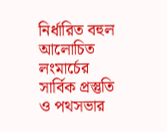নির্ধারিত বহুল আলোচিত লংমার্চের সার্বিক প্রস্তুতি ও পথসভার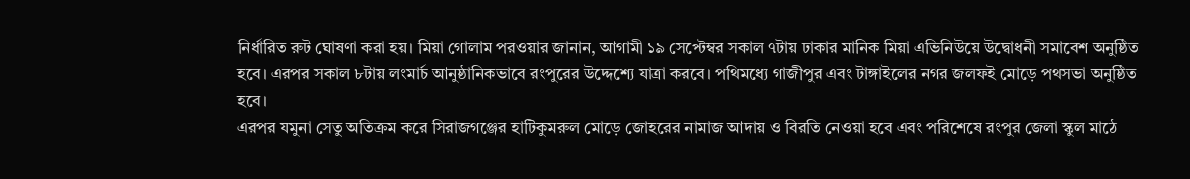নির্ধারিত রুট ঘোষণা করা হয়। মিয়া গোলাম পরওয়ার জানান, আগামী ১৯ সেপ্টেম্বর সকাল ৭টায় ঢাকার মানিক মিয়া এভিনিউয়ে উদ্বোধনী সমাবেশ অনুষ্ঠিত হবে। এরপর সকাল ৮টায় লংমার্চ আনুষ্ঠানিকভাবে রংপুরের উদ্দেশ্যে যাত্রা করবে। পথিমধ্যে গাজীপুর এবং টাঙ্গাইলের নগর জলফই মোড়ে পথসভা অনুষ্ঠিত হবে।
এরপর যমুনা সেতু অতিক্রম করে সিরাজগঞ্জের হাটিকুমরুল মোড়ে জোহরের নামাজ আদায় ও বিরতি নেওয়া হবে এবং পরিশেষে রংপুর জেলা স্কুল মাঠে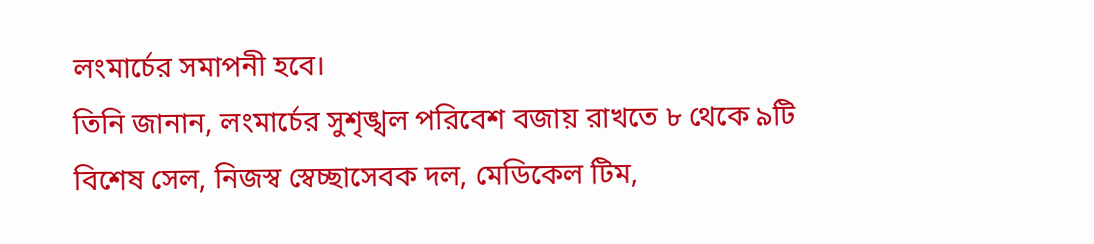লংমার্চের সমাপনী হবে।
তিনি জানান, লংমার্চের সুশৃঙ্খল পরিবেশ বজায় রাখতে ৮ থেকে ৯টি বিশেষ সেল, নিজস্ব স্বেচ্ছাসেবক দল, মেডিকেল টিম,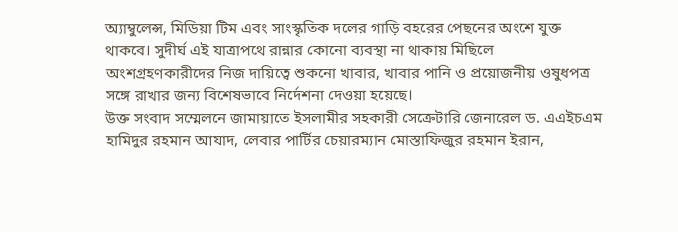অ্যাম্বুলেন্স, মিডিয়া টিম এবং সাংস্কৃতিক দলের গাড়ি বহরের পেছনের অংশে যুক্ত থাকবে। সুদীর্ঘ এই যাত্রাপথে রান্নার কোনো ব্যবস্থা না থাকায় মিছিলে অংশগ্রহণকারীদের নিজ দায়িত্বে শুকনো খাবার, খাবার পানি ও প্রয়োজনীয় ওষুধপত্র সঙ্গে রাখার জন্য বিশেষভাবে নির্দেশনা দেওয়া হয়েছে।
উক্ত সংবাদ সম্মেলনে জামায়াতে ইসলামীর সহকারী সেক্রেটারি জেনারেল ড. এএইচএম হামিদুর রহমান আযাদ, লেবার পার্টির চেয়ারম্যান মোস্তাফিজুর রহমান ইরান,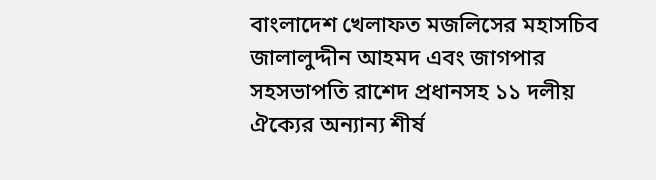বাংলাদেশ খেলাফত মজলিসের মহাসচিব জালালুদ্দীন আহমদ এবং জাগপার সহসভাপতি রাশেদ প্রধানসহ ১১ দলীয় ঐক্যের অন্যান্য শীর্ষ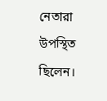নেতারা উপস্থিত ছিলেন।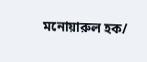মনোয়ারুল হক/